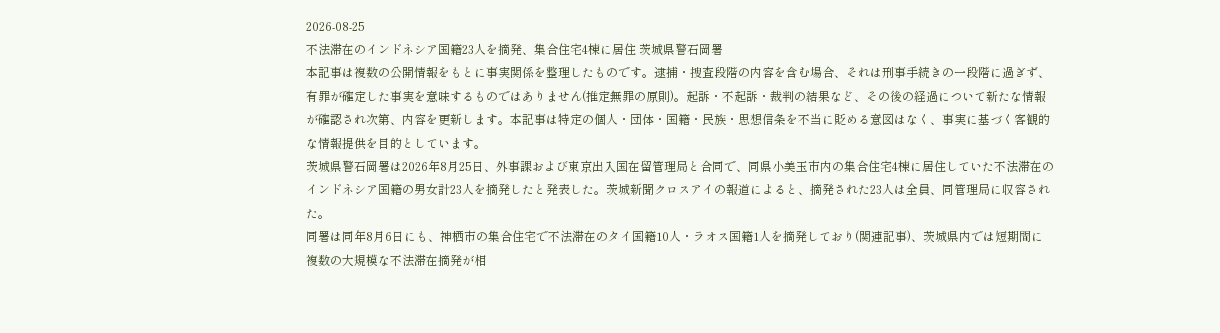2026-08-25
不法滞在のインドネシア国籍23人を摘発、集合住宅4棟に居住 茨城県警石岡署
本記事は複数の公開情報をもとに事実関係を整理したものです。逮捕・捜査段階の内容を含む場合、それは刑事手続きの一段階に過ぎず、有罪が確定した事実を意味するものではありません(推定無罪の原則)。起訴・不起訴・裁判の結果など、その後の経過について新たな情報が確認され次第、内容を更新します。本記事は特定の個人・団体・国籍・民族・思想信条を不当に貶める意図はなく、事実に基づく客観的な情報提供を目的としています。
茨城県警石岡署は2026年8月25日、外事課および東京出入国在留管理局と合同で、同県小美玉市内の集合住宅4棟に居住していた不法滞在のインドネシア国籍の男女計23人を摘発したと発表した。茨城新聞クロスアイの報道によると、摘発された23人は全員、同管理局に収容された。
同署は同年8月6日にも、神栖市の集合住宅で不法滞在のタイ国籍10人・ラオス国籍1人を摘発しており(関連記事)、茨城県内では短期間に複数の大規模な不法滞在摘発が相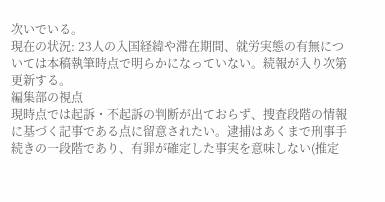次いでいる。
現在の状況: 23人の入国経緯や滞在期間、就労実態の有無については本稿執筆時点で明らかになっていない。続報が入り次第更新する。
編集部の視点
現時点では起訴・不起訴の判断が出ておらず、捜査段階の情報に基づく記事である点に留意されたい。逮捕はあくまで刑事手続きの一段階であり、有罪が確定した事実を意味しない(推定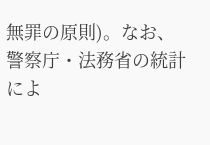無罪の原則)。なお、警察庁・法務省の統計によ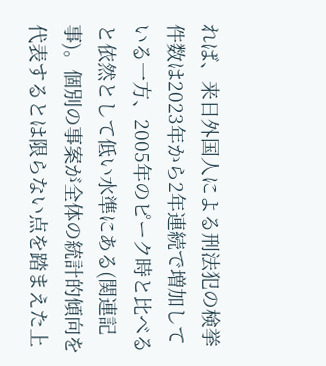れば、来日外国人による刑法犯の検挙件数は2023年から2年連続で増加している一方、2005年のピーク時と比べると依然として低い水準にある(関連記事)。個別の事案が全体の統計的傾向を代表するとは限らない点を踏まえた上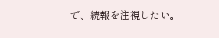で、続報を注視したい。